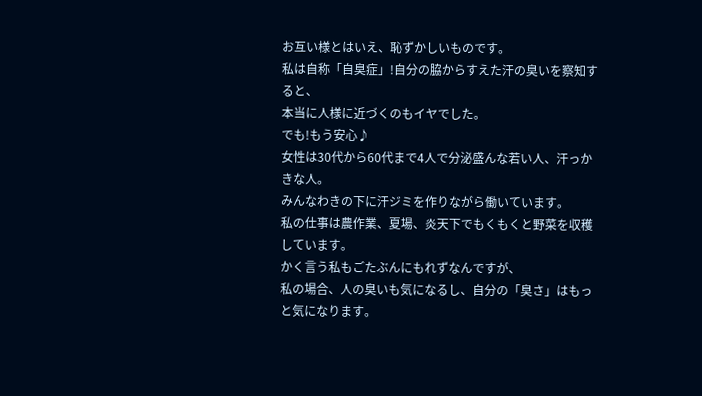お互い様とはいえ、恥ずかしいものです。
私は自称「自臭症」!自分の脇からすえた汗の臭いを察知すると、
本当に人様に近づくのもイヤでした。
でも!もう安心♪
女性は30代から60代まで4人で分泌盛んな若い人、汗っかきな人。
みんなわきの下に汗ジミを作りながら働いています。
私の仕事は農作業、夏場、炎天下でもくもくと野菜を収穫しています。
かく言う私もごたぶんにもれずなんですが、
私の場合、人の臭いも気になるし、自分の「臭さ」はもっと気になります。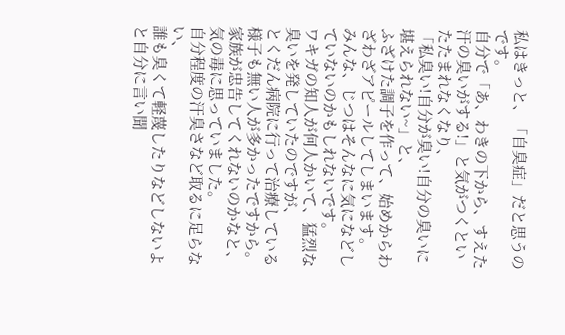私はきっと、「自臭症」だと思うのです。
自分で「あ、わきの下から、すえた汗の臭いがする!」と気がつくといたたまれなくなり、
「私臭い!自分が臭い!自分の臭いに堪えられない~」と、
ふざけた調子を作って、始めからわざわざアピールしてしまいます。
みんな、じつはそんなに気になどしていないのかもしれないです。
ワキガの知人が何人かいて、猛烈な臭いを発していたのですが、
とくだん病院に行って治療している様子も無い人が多かったですから。
家族が忠告してくれないのかなと、気の毒に思っていました。
自分程度の汗臭さなど取るに足らない、
誰も臭くて軽蔑したりなどしないよと自分に言い聞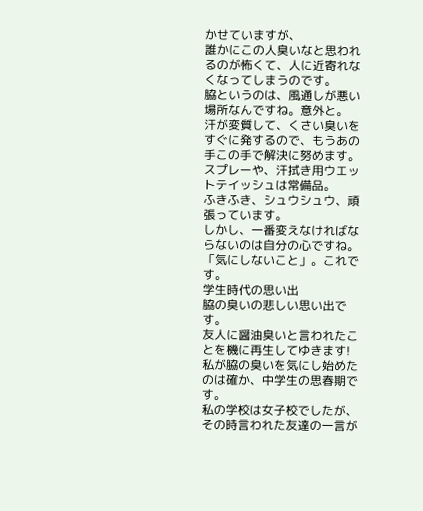かせていますが、
誰かにこの人臭いなと思われるのが怖くて、人に近寄れなくなってしまうのです。
脇というのは、風通しが悪い場所なんですね。意外と。
汗が変質して、くさい臭いをすぐに発するので、もうあの手この手で解決に努めます。
スプレーや、汗拭き用ウエットテイッシュは常備品。
ふきふき、シュウシュウ、頑張っています。
しかし、一番変えなければならないのは自分の心ですね。
「気にしないこと」。これです。
学生時代の思い出
脇の臭いの悲しい思い出です。
友人に醤油臭いと言われたことを機に再生してゆきます!
私が脇の臭いを気にし始めたのは確か、中学生の思春期です。
私の学校は女子校でしたが、その時言われた友達の一言が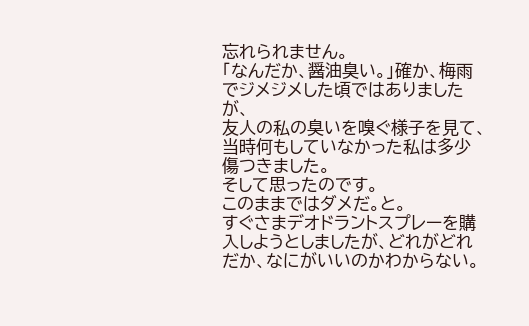忘れられません。
「なんだか、醤油臭い。」確か、梅雨でジメジメした頃ではありましたが、
友人の私の臭いを嗅ぐ様子を見て、当時何もしていなかった私は多少傷つきました。
そして思ったのです。
このままではダメだ。と。
すぐさまデオドラントスプレーを購入しようとしましたが、どれがどれだか、なにがいいのかわからない。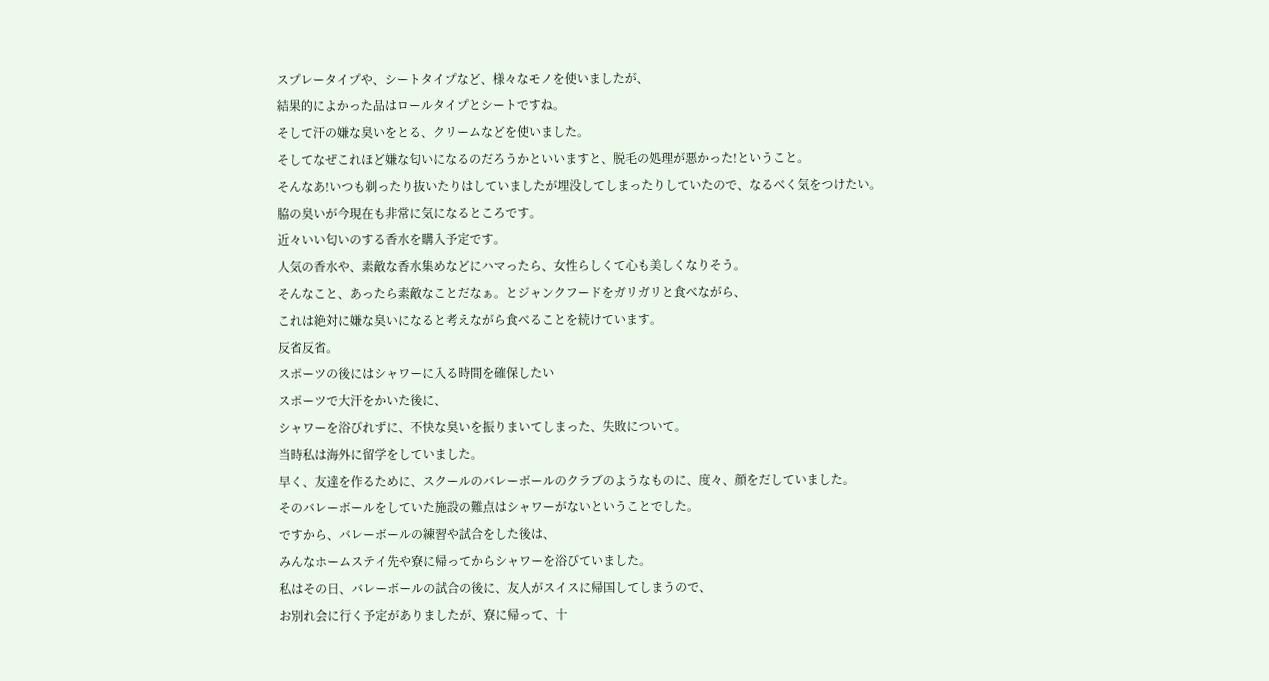スプレータイプや、シートタイプなど、様々なモノを使いましたが、
結果的によかった品はロールタイプとシートですね。
そして汗の嫌な臭いをとる、クリームなどを使いました。
そしてなぜこれほど嫌な匂いになるのだろうかといいますと、脱毛の処理が悪かった!ということ。
そんなあ!いつも剃ったり抜いたりはしていましたが埋没してしまったりしていたので、なるべく気をつけたい。
脇の臭いが今現在も非常に気になるところです。
近々いい匂いのする香水を購入予定です。
人気の香水や、素敵な香水集めなどにハマったら、女性らしくて心も美しくなりそう。
そんなこと、あったら素敵なことだなぁ。とジャンクフードをガリガリと食べながら、
これは絶対に嫌な臭いになると考えながら食べることを続けています。
反省反省。
スポーツの後にはシャワーに入る時間を確保したい
スポーツで大汗をかいた後に、
シャワーを浴びれずに、不快な臭いを振りまいてしまった、失敗について。
当時私は海外に留学をしていました。
早く、友達を作るために、スクールのバレーボールのクラブのようなものに、度々、顔をだしていました。
そのバレーボールをしていた施設の難点はシャワーがないということでした。
ですから、バレーボールの練習や試合をした後は、
みんなホームステイ先や寮に帰ってからシャワーを浴びていました。
私はその日、バレーボールの試合の後に、友人がスイスに帰国してしまうので、
お別れ会に行く予定がありましたが、寮に帰って、十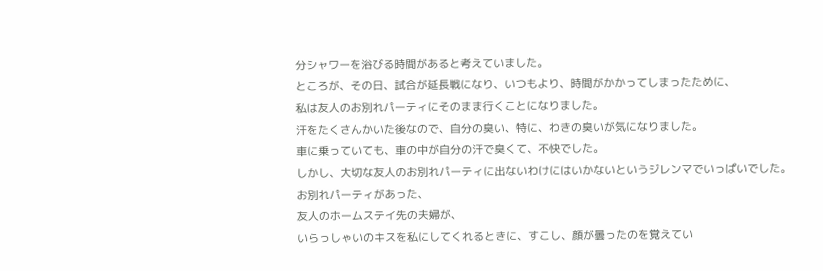分シャワーを浴びる時間があると考えていました。
ところが、その日、試合が延長戦になり、いつもより、時間がかかってしまったために、
私は友人のお別れパーティにそのまま行くことになりました。
汗をたくさんかいた後なので、自分の臭い、特に、わきの臭いが気になりました。
車に乗っていても、車の中が自分の汗で臭くて、不快でした。
しかし、大切な友人のお別れパーティに出ないわけにはいかないというジレンマでいっぱいでした。
お別れパーティがあった、
友人のホームステイ先の夫婦が、
いらっしゃいのキスを私にしてくれるときに、すこし、顔が曇ったのを覚えてい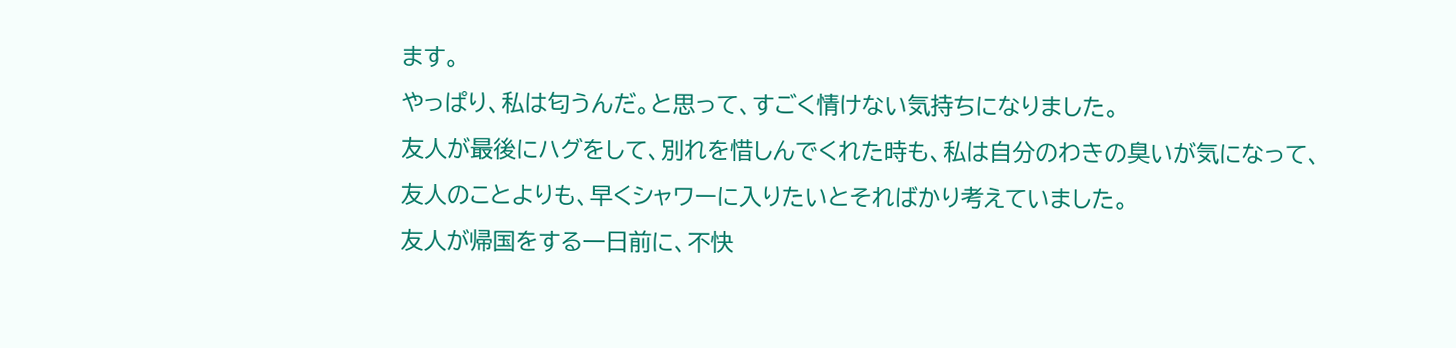ます。
やっぱり、私は匂うんだ。と思って、すごく情けない気持ちになりました。
友人が最後にハグをして、別れを惜しんでくれた時も、私は自分のわきの臭いが気になって、
友人のことよりも、早くシャワーに入りたいとそればかり考えていました。
友人が帰国をする一日前に、不快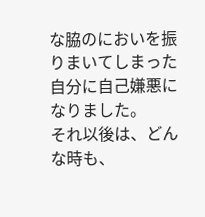な脇のにおいを振りまいてしまった自分に自己嫌悪になりました。
それ以後は、どんな時も、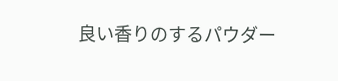良い香りのするパウダー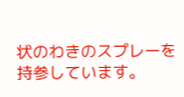状のわきのスプレーを持参しています。